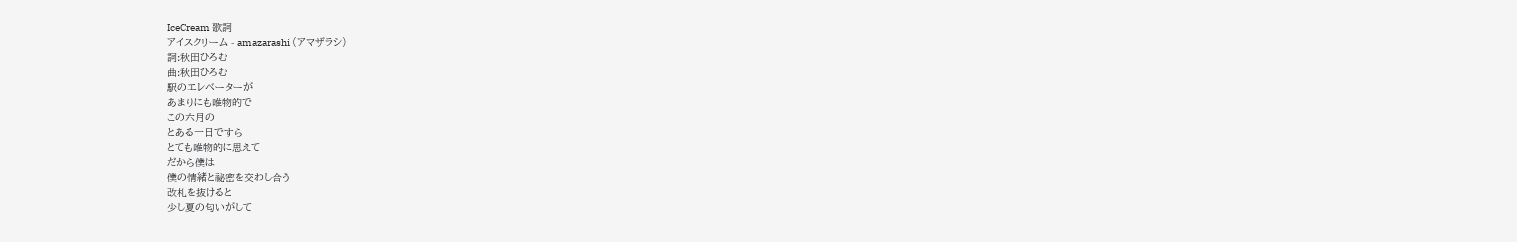IceCream 歌詞
アイスクリーム - amazarashi (アマザラシ)
詞:秋田ひろむ
曲:秋田ひろむ
駅のエレベーターが
あまりにも唯物的で
この六月の
とある一日ですら
とても唯物的に思えて
だから僕は
僕の情緒と祕密を交わし合う
改札を抜けると
少し夏の匂いがして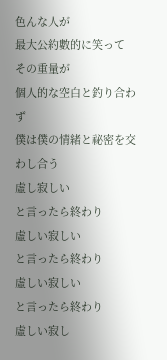色んな人が
最大公約數的に笑って
その重量が
個人的な空白と釣り合わず
僕は僕の情緒と祕密を交わし合う
虛し寂しい
と言ったら終わり
虛しい寂しい
と言ったら終わり
虛しい寂しい
と言ったら終わり
虛しい寂し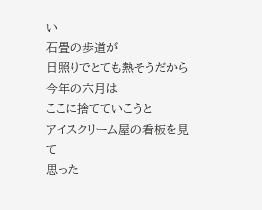い
石畳の歩道が
日照りでとても熱そうだから
今年の六月は
ここに捨てていこうと
アイスクリーム屋の看板を見て
思った